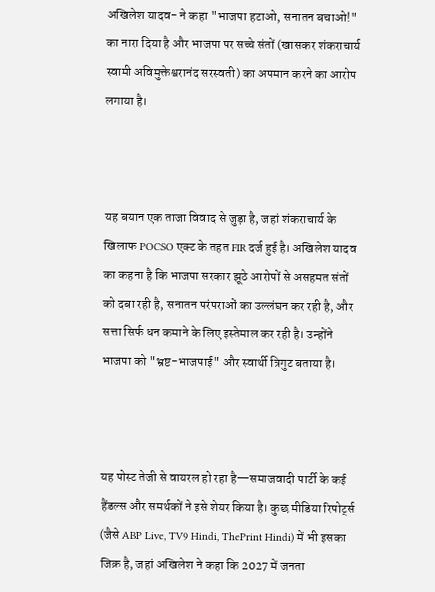अखिलेश यादव- ने कहा "भाजपा हटाओ, सनातन बचाओ!" का नारा दिया है और भाजपा पर सच्चे संतों (खासकर शंकराचार्य स्वामी अविमुक्तेश्वरानंद सरस्वती) का अपमान करने का आरोप लगाया है।



यह बयान एक ताजा विवाद से जुड़ा है, जहां शंकराचार्य के खिलाफ POCSO एक्ट के तहत FIR दर्ज हुई है। अखिलेश यादव का कहना है कि भाजपा सरकार झूठे आरोपों से असहमत संतों को दबा रही है, सनातन परंपराओं का उल्लंघन कर रही है, और सत्ता सिर्फ धन कमाने के लिए इस्तेमाल कर रही है। उन्होंने भाजपा को "भ्रष्ट-भाजपाई" और स्वार्थी त्रिगुट बताया है।



यह पोस्ट तेजी से वायरल हो रहा है—समाजवादी पार्टी के कई हैंडल्स और समर्थकों ने इसे शेयर किया है। कुछ मीडिया रिपोर्ट्स (जैसे ABP Live, TV9 Hindi, ThePrint Hindi) में भी इसका जिक्र है, जहां अखिलेश ने कहा कि 2027 में जनता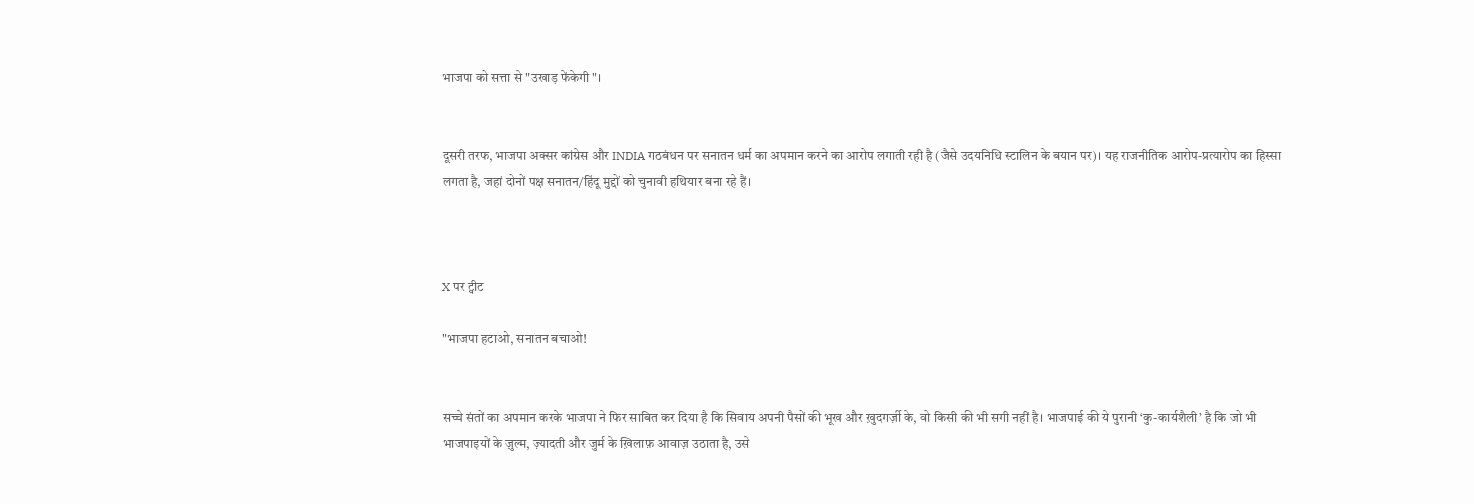भाजपा को सत्ता से "उखाड़ फेंकेगी"।


दूसरी तरफ, भाजपा अक्सर कांग्रेस और INDIA गठबंधन पर सनातन धर्म का अपमान करने का आरोप लगाती रही है (जैसे उदयनिधि स्टालिन के बयान पर)। यह राजनीतिक आरोप-प्रत्यारोप का हिस्सा लगता है, जहां दोनों पक्ष सनातन/हिंदू मुद्दों को चुनावी हथियार बना रहे हैं।



X पर ट्वीट

"भाजपा हटाओ, सनातन बचाओ!


सच्चे संतों का अपमान करके भाजपा ने फिर साबित कर दिया है कि सिवाय अपनी पैसों की भूख और ख़ुदगर्ज़ी के, वो किसी की भी सगी नहीं है। भाजपाई की ये पुरानी ‘कु-कार्यशैली’ है कि जो भी भाजपाइयों के ज़ुल्म, ज़्यादती और जुर्म के ख़िलाफ़ आवाज़ उठाता है, उसे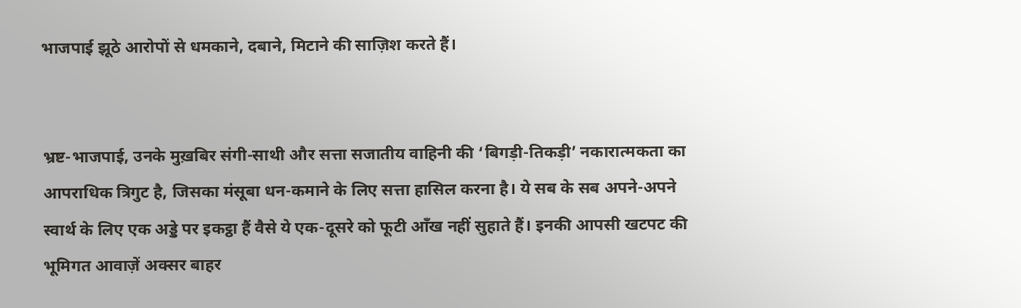भाजपाई झूठे आरोपों से धमकाने, दबाने, मिटाने की साज़िश करते हैं।


भ्रष्ट-भाजपाई, उनके मुख़बिर संगी-साथी और सत्ता सजातीय वाहिनी की ‘बिगड़ी-तिकड़ी’ नकारात्मकता का आपराधिक त्रिगुट है, जिसका मंसूबा धन-कमाने के लिए सत्ता हासिल करना है। ये सब के सब अपने-अपने स्वार्थ के लिए एक अड्डे पर इकट्ठा हैं वैसे ये एक-दूसरे को फूटी आँख नहीं सुहाते हैं। इनकी आपसी खटपट की भूमिगत आवाज़ें अक्सर बाहर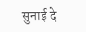सुनाई दे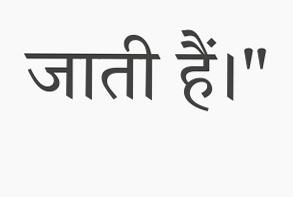जाती हैं।"